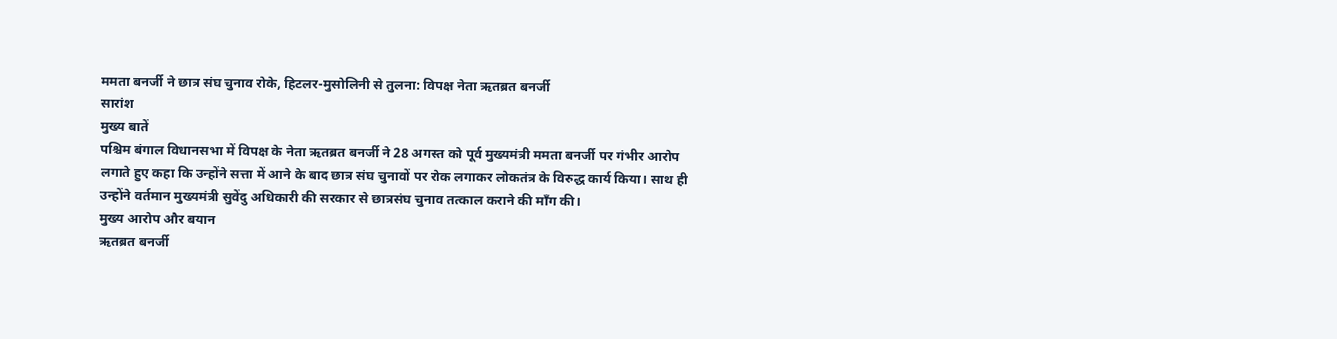ममता बनर्जी ने छात्र संघ चुनाव रोके, हिटलर-मुसोलिनी से तुलना: विपक्ष नेता ऋतब्रत बनर्जी
सारांश
मुख्य बातें
पश्चिम बंगाल विधानसभा में विपक्ष के नेता ऋतब्रत बनर्जी ने 28 अगस्त को पूर्व मुख्यमंत्री ममता बनर्जी पर गंभीर आरोप लगाते हुए कहा कि उन्होंने सत्ता में आने के बाद छात्र संघ चुनावों पर रोक लगाकर लोकतंत्र के विरुद्ध कार्य किया। साथ ही उन्होंने वर्तमान मुख्यमंत्री सुवेंदु अधिकारी की सरकार से छात्रसंघ चुनाव तत्काल कराने की माँग की।
मुख्य आरोप और बयान
ऋतब्रत बनर्जी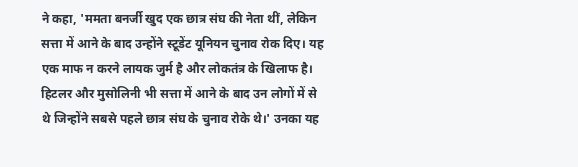ने कहा, 'ममता बनर्जी खुद एक छात्र संघ की नेता थीं, लेकिन सत्ता में आने के बाद उन्होंने स्टूडेंट यूनियन चुनाव रोक दिए। यह एक माफ न करने लायक जुर्म है और लोकतंत्र के खिलाफ है। हिटलर और मुसोलिनी भी सत्ता में आने के बाद उन लोगों में से थे जिन्होंने सबसे पहले छात्र संघ के चुनाव रोके थे।' उनका यह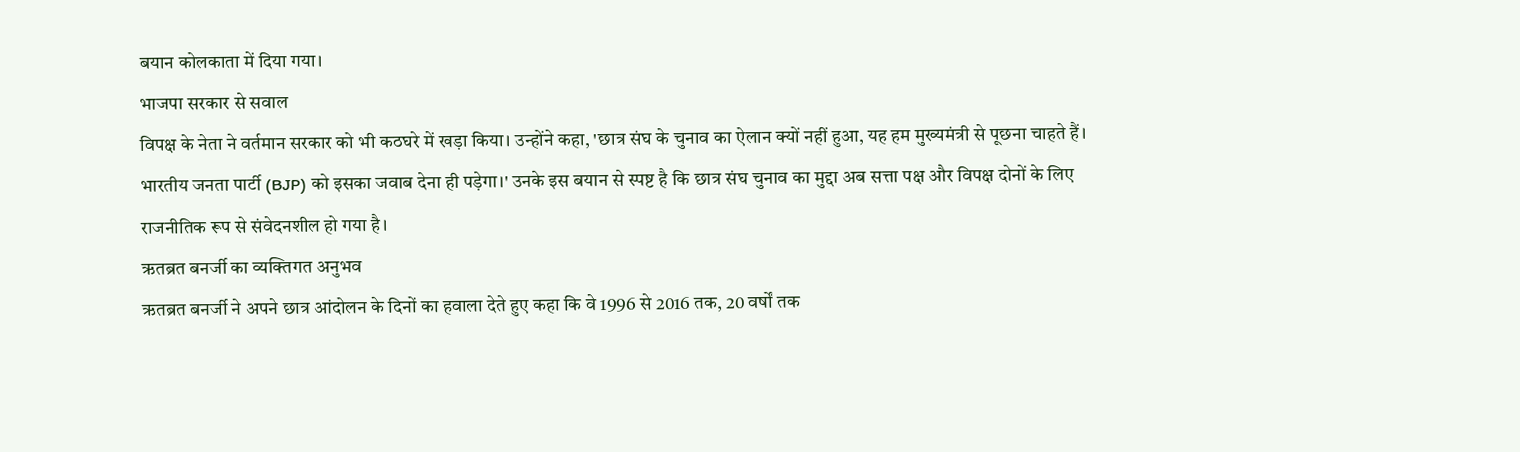बयान कोलकाता में दिया गया।
भाजपा सरकार से सवाल
विपक्ष के नेता ने वर्तमान सरकार को भी कठघरे में खड़ा किया। उन्होंने कहा, 'छात्र संघ के चुनाव का ऐलान क्यों नहीं हुआ, यह हम मुख्यमंत्री से पूछना चाहते हैं। भारतीय जनता पार्टी (BJP) को इसका जवाब देना ही पड़ेगा।' उनके इस बयान से स्पष्ट है कि छात्र संघ चुनाव का मुद्दा अब सत्ता पक्ष और विपक्ष दोनों के लिए राजनीतिक रूप से संवेदनशील हो गया है।
ऋतब्रत बनर्जी का व्यक्तिगत अनुभव
ऋतब्रत बनर्जी ने अपने छात्र आंदोलन के दिनों का हवाला देते हुए कहा कि वे 1996 से 2016 तक, 20 वर्षों तक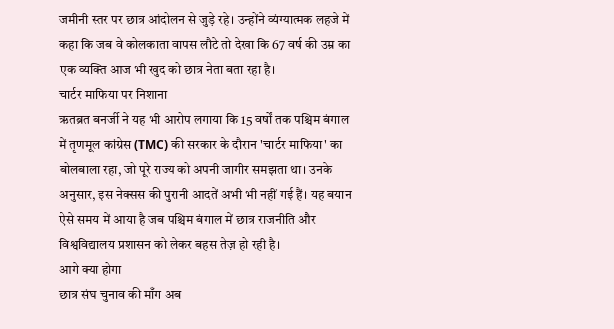जमीनी स्तर पर छात्र आंदोलन से जुड़े रहे। उन्होंने व्यंग्यात्मक लहजे में कहा कि जब वे कोलकाता वापस लौटे तो देखा कि 67 वर्ष की उम्र का एक व्यक्ति आज भी खुद को छात्र नेता बता रहा है।
चार्टर माफिया पर निशाना
ऋतब्रत बनर्जी ने यह भी आरोप लगाया कि 15 वर्षों तक पश्चिम बंगाल में तृणमूल कांग्रेस (TMC) की सरकार के दौरान 'चार्टर माफिया' का बोलबाला रहा, जो पूरे राज्य को अपनी जागीर समझता था। उनके अनुसार, इस नेक्सस की पुरानी आदतें अभी भी नहीं गई हैं। यह बयान ऐसे समय में आया है जब पश्चिम बंगाल में छात्र राजनीति और विश्वविद्यालय प्रशासन को लेकर बहस तेज़ हो रही है।
आगे क्या होगा
छात्र संघ चुनाव की माँग अब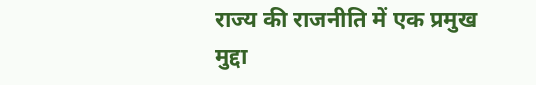राज्य की राजनीति में एक प्रमुख मुद्दा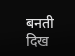बनती दिख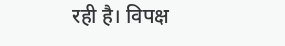रही है। विपक्ष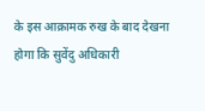के इस आक्रामक रुख के बाद देखना होगा कि सुवेंदु अधिकारी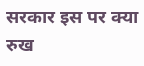सरकार इस पर क्या रुख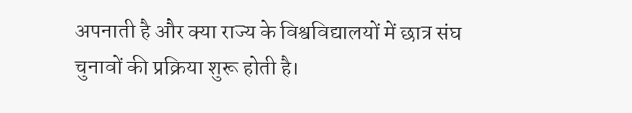अपनाती है और क्या राज्य के विश्वविद्यालयों में छात्र संघ चुनावों की प्रक्रिया शुरू होती है।